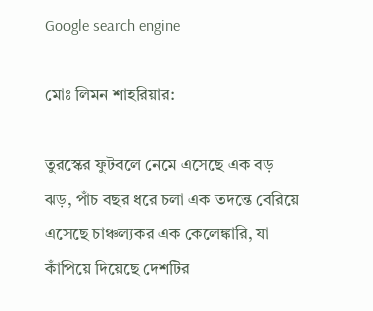Google search engine

মোঃ লিমন শাহরিয়ার:

তুরস্কের ফুটবলে নেমে এসেছে এক বড় ঝড়, পাঁচ বছর ধরে চলা এক তদন্তে বেরিয়ে এসেছে চাঞ্চল্যকর এক কেলেঙ্কারি, যা কাঁপিয়ে দিয়েছে দেশটির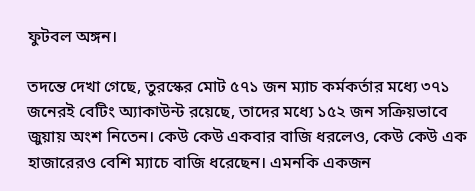ফুটবল অঙ্গন।

তদন্তে দেখা গেছে, তুরস্কের মোট ৫৭১ জন ম্যাচ কর্মকর্তার মধ্যে ৩৭১ জনেরই বেটিং অ্যাকাউন্ট রয়েছে, তাদের মধ্যে ১৫২ জন সক্রিয়ভাবে জুয়ায় অংশ নিতেন। কেউ কেউ একবার বাজি ধরলেও, কেউ কেউ এক হাজারেরও বেশি ম্যাচে বাজি ধরেছেন। এমনকি একজন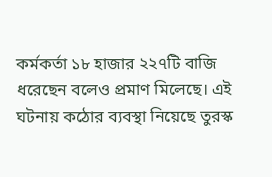কর্মকর্তা ১৮ হাজার ২২৭টি বাজি ধরেছেন বলেও প্রমাণ মিলেছে। এই ঘটনায় কঠোর ব্যবস্থা নিয়েছে তুরস্ক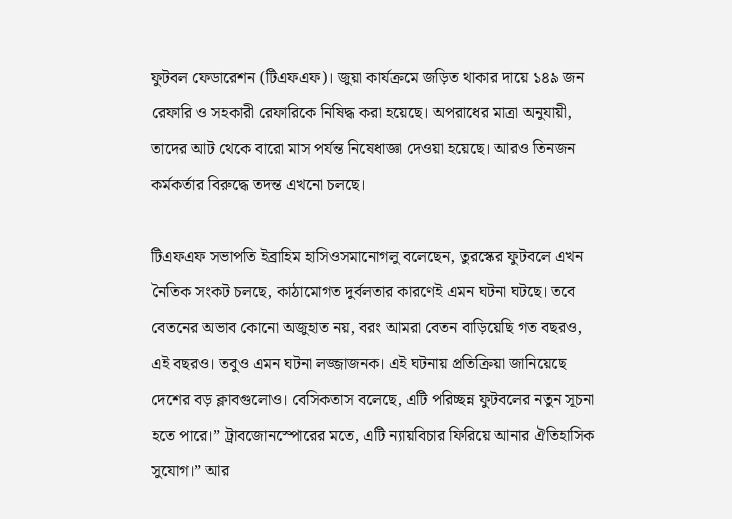ফুটবল ফেডারেশন (টিএফএফ)। জুয়া কার্যক্রমে জড়িত থাকার দায়ে ১৪৯ জন রেফারি ও সহকারী রেফারিকে নিষিদ্ধ করা হয়েছে। অপরাধের মাত্রা অনুযায়ী, তাদের আট থেকে বারো মাস পর্যন্ত নিষেধাজ্ঞা দেওয়া হয়েছে। আরও তিনজন কর্মকর্তার বিরুদ্ধে তদন্ত এখনো চলছে।

টিএফএফ সভাপতি ইব্রাহিম হাসিওসমানোগলু বলেছেন, তুরস্কের ফুটবলে এখন নৈতিক সংকট চলছে, কাঠামোগত দুর্বলতার কারণেই এমন ঘটনা ঘটছে। তবে বেতনের অভাব কোনো অজুহাত নয়, বরং আমরা বেতন বাড়িয়েছি গত বছরও, এই বছরও। তবুও এমন ঘটনা লজ্জাজনক। এই ঘটনায় প্রতিক্রিয়া জানিয়েছে দেশের বড় ক্লাবগুলোও। বেসিকতাস বলেছে, এটি পরিচ্ছন্ন ফুটবলের নতুন সূচনা হতে পারে।” ট্রাবজোনস্পোরের মতে, এটি ন্যায়বিচার ফিরিয়ে আনার ঐতিহাসিক সুযোগ।” আর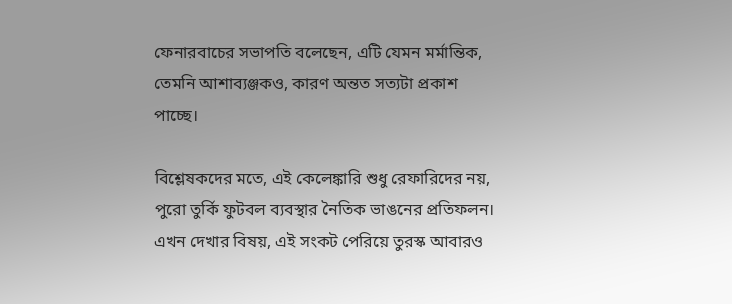ফেনারবাচের সভাপতি বলেছেন, এটি যেমন মর্মান্তিক, তেমনি আশাব্যঞ্জকও, কারণ অন্তত সত্যটা প্রকাশ পাচ্ছে।

বিশ্লেষকদের মতে, এই কেলেঙ্কারি শুধু রেফারিদের নয়, পুরো তুর্কি ফুটবল ব্যবস্থার নৈতিক ভাঙনের প্রতিফলন। এখন দেখার বিষয়, এই সংকট পেরিয়ে তুরস্ক আবারও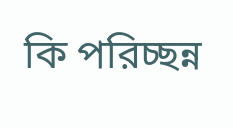কি পরিচ্ছন্ন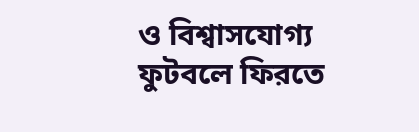ও বিশ্বাসযোগ্য ফুটবলে ফিরতে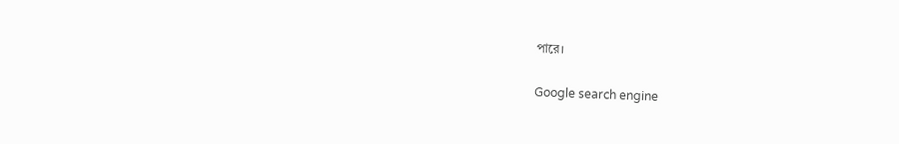পারে।

Google search engine